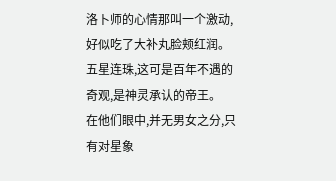洛卜师的心情那叫一个激动,好似吃了大补丸脸颊红润。
五星连珠,这可是百年不遇的奇观,是神灵承认的帝王。
在他们眼中,并无男女之分,只有对星象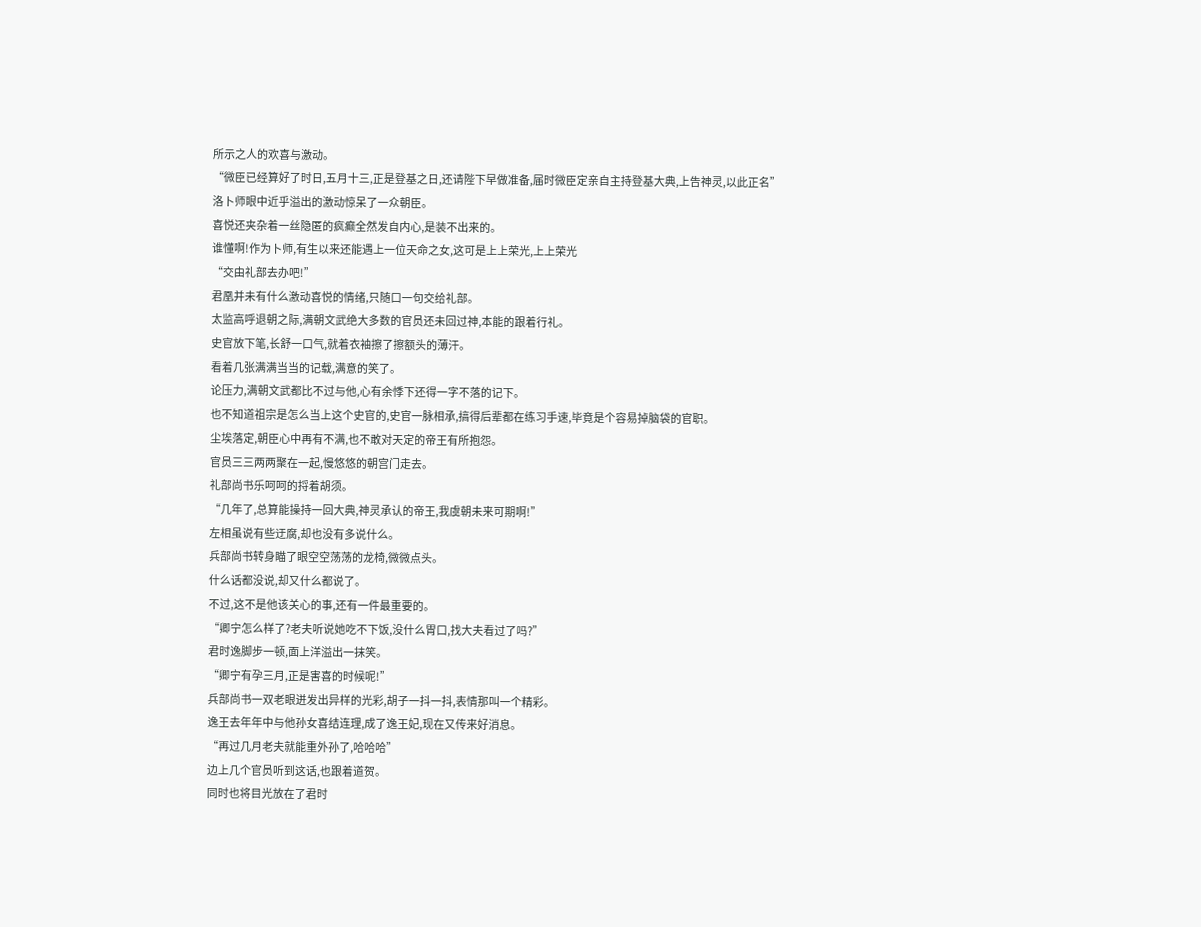所示之人的欢喜与激动。
“微臣已经算好了时日,五月十三,正是登基之日,还请陛下早做准备,届时微臣定亲自主持登基大典,上告神灵,以此正名”
洛卜师眼中近乎溢出的激动惊呆了一众朝臣。
喜悦还夹杂着一丝隐匿的疯癫全然发自内心,是装不出来的。
谁懂啊!作为卜师,有生以来还能遇上一位天命之女,这可是上上荣光,上上荣光
“交由礼部去办吧!”
君凰并未有什么激动喜悦的情绪,只随口一句交给礼部。
太监高呼退朝之际,满朝文武绝大多数的官员还未回过神,本能的跟着行礼。
史官放下笔,长舒一口气,就着衣袖擦了擦额头的薄汗。
看着几张满满当当的记载,满意的笑了。
论压力,满朝文武都比不过与他,心有余悸下还得一字不落的记下。
也不知道祖宗是怎么当上这个史官的,史官一脉相承,搞得后辈都在练习手速,毕竟是个容易掉脑袋的官职。
尘埃落定,朝臣心中再有不满,也不敢对天定的帝王有所抱怨。
官员三三两两聚在一起,慢悠悠的朝宫门走去。
礼部尚书乐呵呵的捋着胡须。
“几年了,总算能操持一回大典,神灵承认的帝王,我虞朝未来可期啊!”
左相虽说有些迂腐,却也没有多说什么。
兵部尚书转身瞄了眼空空荡荡的龙椅,微微点头。
什么话都没说,却又什么都说了。
不过,这不是他该关心的事,还有一件最重要的。
“卿宁怎么样了?老夫听说她吃不下饭,没什么胃口,找大夫看过了吗?”
君时逸脚步一顿,面上洋溢出一抹笑。
“卿宁有孕三月,正是害喜的时候呢!”
兵部尚书一双老眼迸发出异样的光彩,胡子一抖一抖,表情那叫一个精彩。
逸王去年年中与他孙女喜结连理,成了逸王妃,现在又传来好消息。
“再过几月老夫就能重外孙了,哈哈哈”
边上几个官员听到这话,也跟着道贺。
同时也将目光放在了君时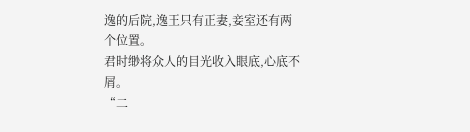逸的后院,逸王只有正妻,妾室还有两个位置。
君时缈将众人的目光收入眼底,心底不屑。
“二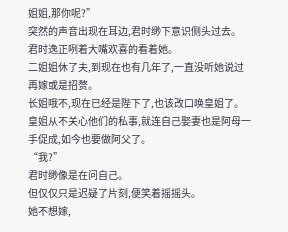姐姐,那你呢?”
突然的声音出现在耳边,君时缈下意识侧头过去。
君时逸正咧着大嘴欢喜的看着她。
二姐姐休了夫,到现在也有几年了,一直没听她说过再嫁或是招赘。
长姐哦不,现在已经是陛下了,也该改口唤皇姐了。
皇姐从不关心他们的私事,就连自己娶妻也是阿母一手促成,如今也要做阿父了。
“我?”
君时缈像是在问自己。
但仅仅只是迟疑了片刻,便笑着摇摇头。
她不想嫁,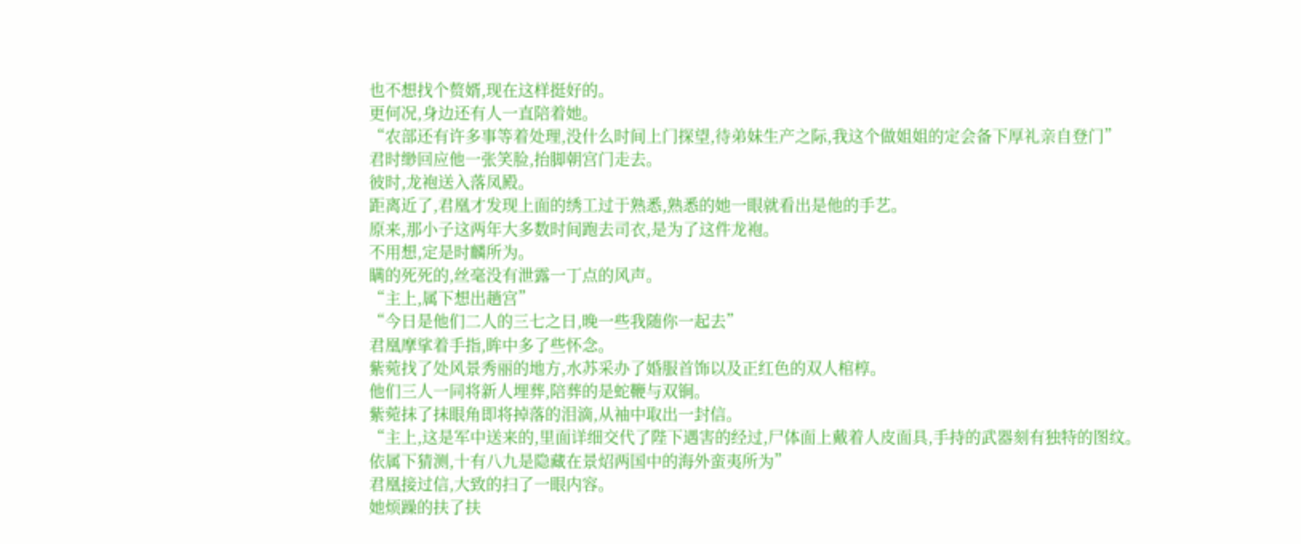也不想找个赘婿,现在这样挺好的。
更何况,身边还有人一直陪着她。
“农部还有许多事等着处理,没什么时间上门探望,待弟妹生产之际,我这个做姐姐的定会备下厚礼亲自登门”
君时缈回应他一张笑脸,抬脚朝宫门走去。
彼时,龙袍送入落凤殿。
距离近了,君凰才发现上面的绣工过于熟悉,熟悉的她一眼就看出是他的手艺。
原来,那小子这两年大多数时间跑去司衣,是为了这件龙袍。
不用想,定是时麟所为。
瞒的死死的,丝毫没有泄露一丁点的风声。
“主上,属下想出趟宫”
“今日是他们二人的三七之日,晚一些我随你一起去”
君凰摩挲着手指,眸中多了些怀念。
紫菀找了处风景秀丽的地方,水苏采办了婚服首饰以及正红色的双人棺椁。
他们三人一同将新人埋葬,陪葬的是蛇鞭与双锏。
紫菀抹了抹眼角即将掉落的泪滴,从袖中取出一封信。
“主上,这是军中送来的,里面详细交代了陛下遇害的经过,尸体面上戴着人皮面具,手持的武器刻有独特的图纹。
依属下猜测,十有八九是隐藏在景炤两国中的海外蛮夷所为”
君凰接过信,大致的扫了一眼内容。
她烦躁的扶了扶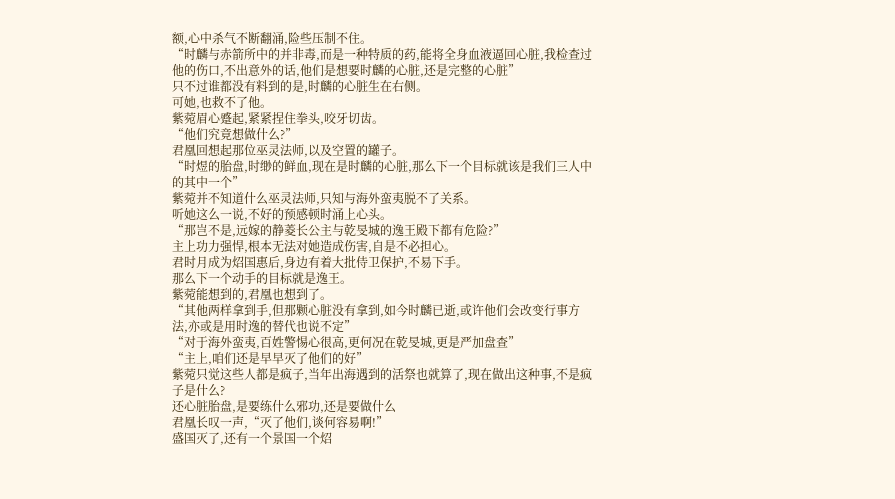额,心中杀气不断翻涌,险些压制不住。
“时麟与赤箭所中的并非毒,而是一种特质的药,能将全身血液逼回心脏,我检查过他的伤口,不出意外的话,他们是想要时麟的心脏,还是完整的心脏”
只不过谁都没有料到的是,时麟的心脏生在右侧。
可她,也救不了他。
紫菀眉心蹙起,紧紧捏住拳头,咬牙切齿。
“他们究竟想做什么?”
君凰回想起那位巫灵法师,以及空置的罐子。
“时煜的胎盘,时缈的鲜血,现在是时麟的心脏,那么下一个目标就该是我们三人中的其中一个”
紫菀并不知道什么巫灵法师,只知与海外蛮夷脱不了关系。
听她这么一说,不好的预感顿时涌上心头。
“那岂不是,远嫁的静菱长公主与乾旻城的逸王殿下都有危险?”
主上功力强悍,根本无法对她造成伤害,自是不必担心。
君时月成为炤国惠后,身边有着大批侍卫保护,不易下手。
那么下一个动手的目标就是逸王。
紫菀能想到的,君凰也想到了。
“其他两样拿到手,但那颗心脏没有拿到,如今时麟已逝,或许他们会改变行事方法,亦或是用时逸的替代也说不定”
“对于海外蛮夷,百姓警惕心很高,更何况在乾旻城,更是严加盘查”
“主上,咱们还是早早灭了他们的好”
紫菀只觉这些人都是疯子,当年出海遇到的活祭也就算了,现在做出这种事,不是疯子是什么?
还心脏胎盘,是要练什么邪功,还是要做什么
君凰长叹一声,“灭了他们,谈何容易啊!”
盛国灭了,还有一个景国一个炤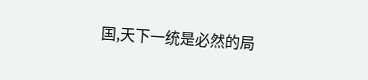国,天下一统是必然的局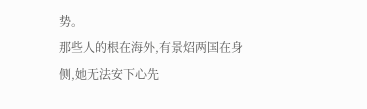势。
那些人的根在海外,有景炤两国在身侧,她无法安下心先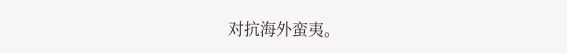对抗海外蛮夷。